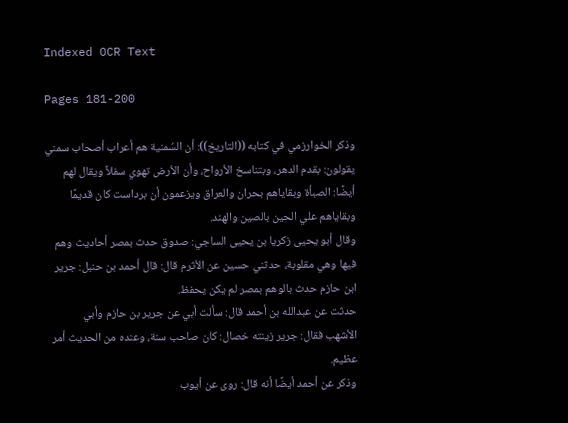Indexed OCR Text

Pages 181-200

وذكر الخوارزمي في كتابه ((التاريخ)): أن السُمنية هم أعراب أصحاب سمني
يقولون: بقدم الدهر، وبتناسخ الأرواح، وأن الأرض تهوي سفلاً ويقال لهم
أيضًا: الصبأة وبقاياهم بحران والعراق ويزعمون أن برداست كان قديمًا
وبقاياهم علي الحين بالصين والهند.
وقال أبو يحيى زكريا بن يحيى الساجي: صدوق حدث بمصر أحاديث وهم
فيها وهي مقلوبة، حدثني حسين عن الأثرم قال: قال أحمد بن حنبل: جرير
ابن حازم حدث بالوهم بمصر لم يكن يحفظ.
حدثت عن عبدالله بن أحمد قال: سألت أبي عن جرير بن حازم وأبي
الأشهب فقال: جرير زينته خصال: كان صاحب سنة، وعنده من الحديث أمر
عظیم.
وذكر عن أحمد أيضًا أنه قال: روى عن أيوب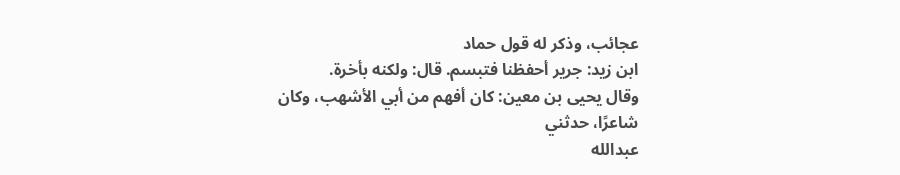عجائب، وذكر له قول حماد
ابن زيد: جرير أحفظنا فتبسم. قال: ولكنه بأخرة.
وقال يحيى بن معين: كان أفهم من أبي الأشهب، وكان شاعرًا، حدثني
عبدالله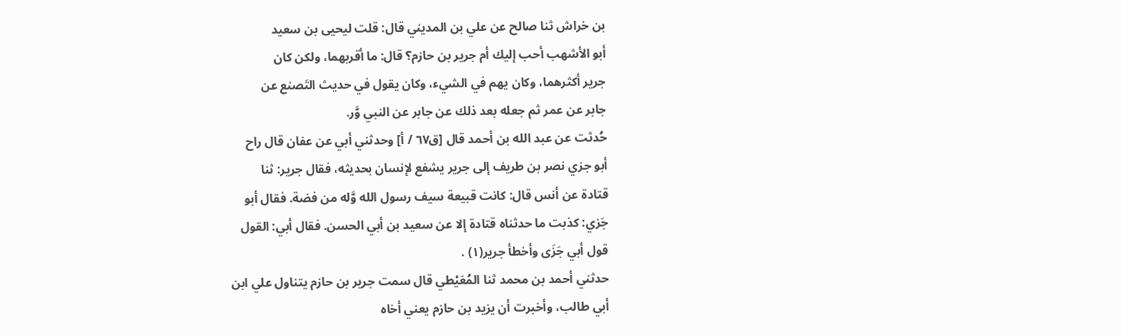بن خراش ثنا صالح عن علي بن المديني قال: قلت ليحيى بن سعيد
أبو الأشهب أحب إليك أم جرير بن حازم؟ قال: ما أقربهما، ولكن كان
جرير أكثرهما، وكان يهم في الشيء، وكان يقول في حديث التَصنع عن
جابر عن عمر ثم جعله بعد ذلك عن جابر عن النبي وَّر.
حُدثت عن عبد الله بن أحمد قال [ق٦٧ / أ] وحدثني أبي عن عفان قال راح
أبو جزي نصر بن طريف إلى جرير يشفع لإنسان بحديثه، فقال جرير: ثنا
قتادة عن أنس قال: كانت قبيعة سيف رسول الله وَّله من فضة. فقال أبو
جَزي: كذبت ما حدثناه قتادة إلا عن سعيد بن أبي الحسن. فقال أبي: القول
قول أبي جَزَى وأخطأ جرير(١) .
حدثني أحمد بن محمد ثنا المُعَيْطي قال سمت جرير بن حازم يتناول علي ابن
أبي طالب، وأخبرت أن يزيد بن حازم يعني أخاه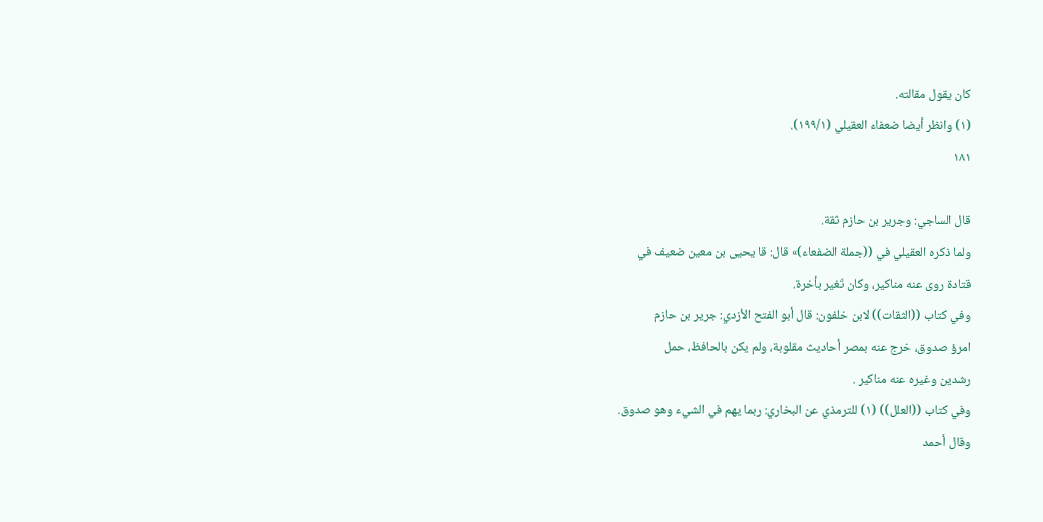كان يقول مقالته.
(١) وانظر أيضا ضعفاء العقيلي (١٩٩/١).
١٨١

قال الساجي: وجرير بن حازم ثقة.
ولما ذكره العقيلي في ((جملة الضفعاء)» قال: قا يحيى بن معين ضعيف في
قتادة روى عنه مناكير، وكان تَغير بأخرة.
وفي كتاب ((الثقات)) لابن خلفون: قال أبو الفتح الأزدي: جرير بن حازم
امرؤ صدوق، خرج عنه بمصر أحاديث مقلوبة، ولم يكن بالحافظ، حمل
رشدین وغيره عنه مناکیر .
وفي كتاب ((العلل)) (١) للترمذي عن البخاري: ربما يهم في الشيء وهو صدوق.
وقال أحمد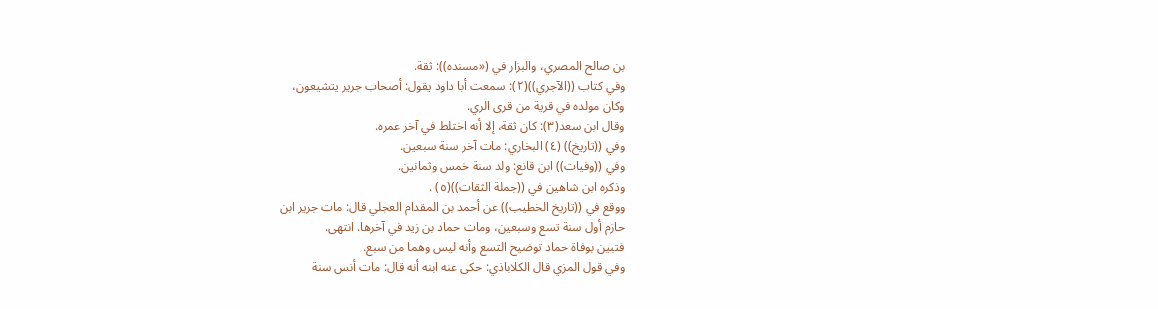بن صالح المصري، والبزار في («مسنده)): ثقة.
وفي كتاب ((الآجري))(٢): سمعت أبا داود يقول: أصحاب جرير يتشيعون،
وكان مولده في قرية من قرى الري.
وقال ابن سعد(٣): كان ثقة، إلا أنه اختلط في آخر عمره.
وفي ((تاريخ)) (٤) البخاري: مات آخر سنة سبعين.
وفي ((وفيات)) ابن قانع: ولد سنة خمس وثمانين.
وذكره ابن شاهين في ((جملة الثقات))(٥) .
ووقع في ((تاريخ الخطيب)) عن أحمد بن المقدام العجلي قال: مات جرير ابن
حازم أول سنة تسع وسبعين، ومات حماد بن زيد في آخرها. انتهى.
فتبين بوفاة حماد توضيح التسع وأنه ليس وهما من سبع.
وفي قول المزي قال الكلاباذي: حكى عنه ابنه أنه قال: مات أنس سنة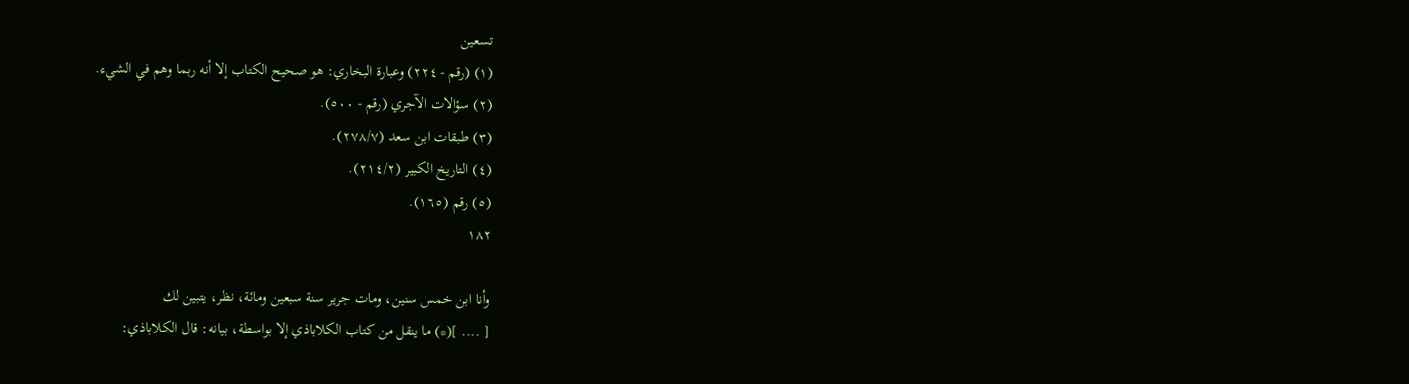تسعين
(١) (رقم - ٢٢٤) وعبارة البخاري: هو صحيح الكتاب إلا أنه ربما وهم في الشيء.
(٢) سؤالات الآجري (رقم - ٥٠٠).
(٣) طبقات ابن سعد (٢٧٨/٧).
(٤) التاريخ الكبير (٢١٤/٢).
(٥) رقم (١٦٥).
١٨٢

وأنا ابن خمس سنين، ومات جرير سنة سبعين ومائة، نظر، يتبين لك
[ .... ](*) ما ينقل من كتاب الكلاباذي إلا بواسطة، بيانه: قال الكلاباذي: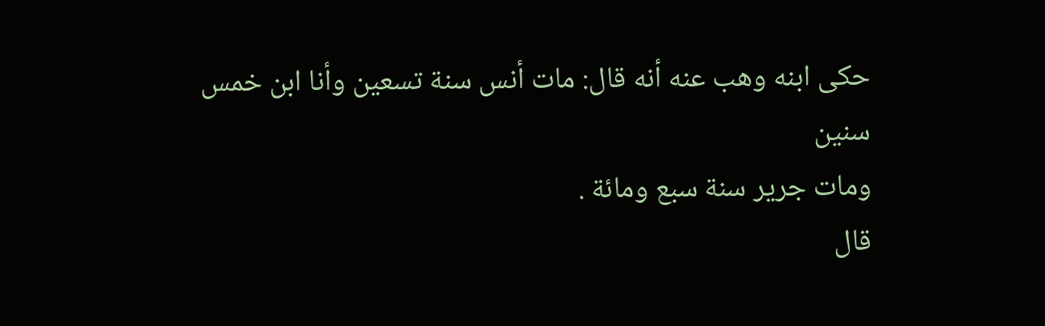حكى ابنه وهب عنه أنه قال: مات أنس سنة تسعين وأنا ابن خمس سنين
ومات جرير سنة سبع ومائة .
قال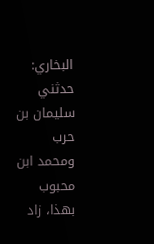البخاري: حدثني سليمان بن حرب ومحمد ابن محبوب بهذا، زاد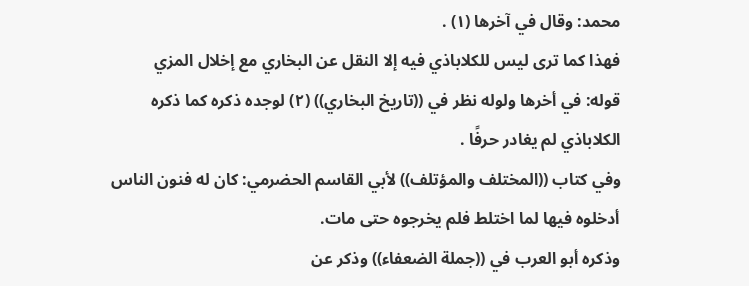محمد: وقال في آخرها (١) .
فهذا كما ترى ليس للكلاباذي فيه إلا النقل عن البخاري مع إخلال المزي
قوله: في أخرها ولوله نظر في ((تاريخ البخاري)) (٢) لوجده ذكره كما ذكره
الكلاباذي لم يغادر حرفًا .
وفي كتاب ((المختلف والمؤتلف)) لأبي القاسم الحضرمي: كان له فنون الناس
أدخلوه فيها لما اختلط فلم يخرجوه حتى مات.
وذكره أبو العرب في ((جملة الضعفاء)) وذكر عن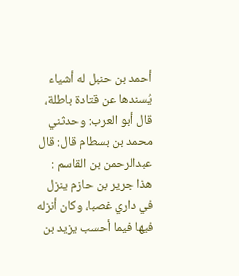أحمد بن حنبل له أشياء
يُسندها عن قتادة باطلة، قال أبو العرب: وحدثني محمد بن بسطام قال: قال
عبدالرحمن بن القاسم : هذا جرير بن حازم ينزل في داري غصبا، وكان أنزله
فيها فيما أحسب يزيد بن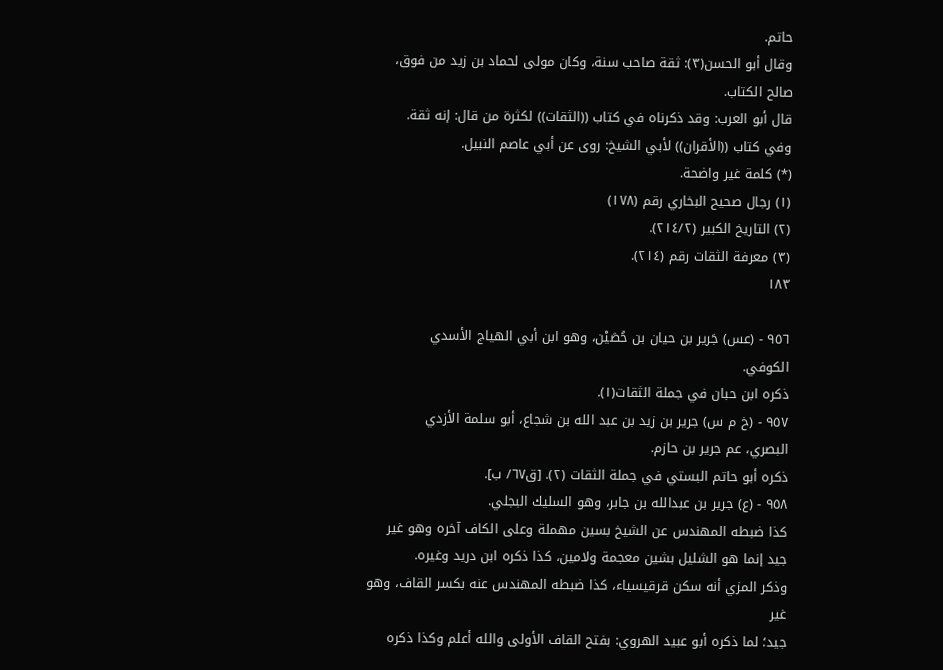حاتم.
وقال أبو الحسن(٣): ثقة صاحب سنة، وكان مولى لحماد بن زيد من فوق،
صالح الكتاب.
قال أبو العرب: وقد ذكرناه في كتاب ((الثقات)) لكثرة من قال: إنه ثقة.
وفي كتاب ((الأقران)) لأبي الشيخ: روى عن أبي عاصم النبيل.
(*) كلمة غير واضحة.
(١) رجال صحيح البخاري رقم (١٧٨)
(٢) التاريخ الكبير (٢١٤/٢).
(٣) معرفة الثقات رقم (٢١٤).
١٨٣

٩٥٦ - (عس) جَرير بن حيان بن حُصَيْن، وهو ابن أبي الهياج الأسدي
الکوفي.
ذكره ابن حبان في جملة الثقات(١).
٩٥٧ - (خ م س) جرير بن زيد بن عبد الله بن شجاع، أبو سلمة الأزدي
البصري، عم جرير بن حازم.
ذكره أبو حاتم البستي في جملة الثقات (٢). [ق٦٧/ ب].
٩٥٨ - (ع) جرير بن عبدالله بن جابر، وهو السليك البجلي.
كذا ضبطه المهندس عن الشيخ بسين مهملة وعلى الكاف آخره وهو غير
جيد إنما هو الشليل بشين معجمة ولامين، كذا ذكره ابن دريد وغيره.
وذكر المزي أنه سكن قرقيسياء، كذا ضبطه المهندس عنه بكسر القاف، وهو غير
جيد؛ لما ذكره أبو عبيد الهروي: بفتح القاف الأولى والله أعلم وكذا ذكره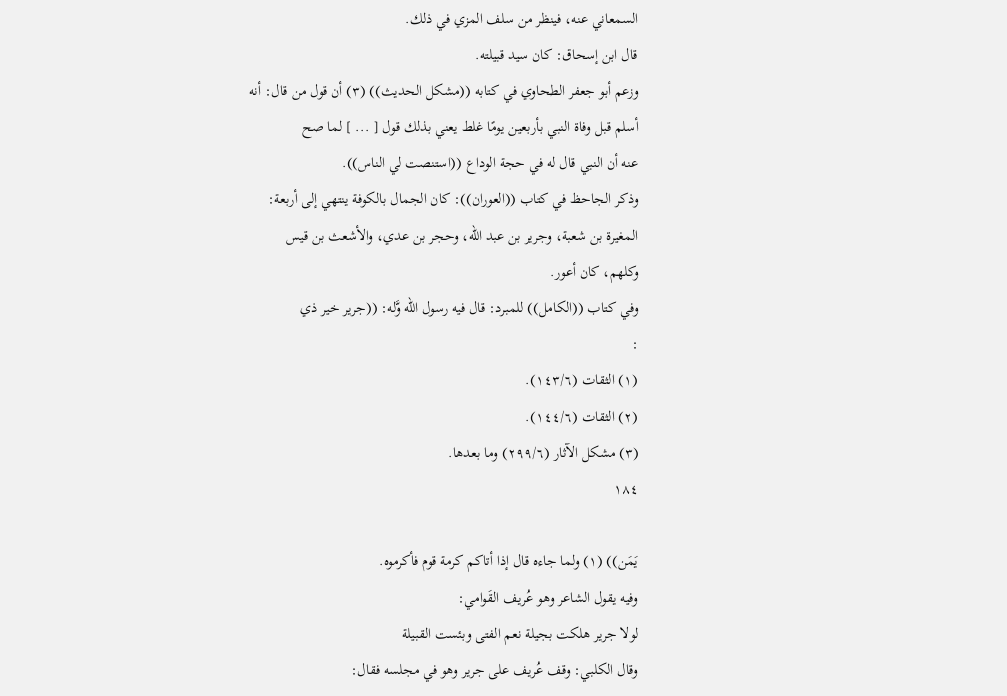السمعاني عنه، فينظر من سلف المزي في ذلك.
قال ابن إسحاق: كان سيد قبيلته.
وزعم أبو جعفر الطحاوي في كتابه ((مشكل الحديث)) (٣) أن قول من قال: أنه
أسلم قبل وفاة النبي بأربعين يومًا غلط يعني بذلك قول [ ... ] لما صح
عنه أن النبي قال له في حجة الوداع ((استنصت لي الناس)).
وذكر الجاحظ في كتاب ((العوران)): كان الجمال بالكوفة ينتهي إلى أربعة:
المغيرة بن شعبة، وجرير بن عبد الله، وحجر بن عدي، والأشعث بن قيس
وکلهم، كان أعور.
وفي كتاب ((الكامل)) للمبرد: قال فيه رسول الله وَّله: ((جرير خير ذي
:
(١) الثقات (١٤٣/٦).
(٢) الثقات (١٤٤/٦).
(٣) مشكل الآثار (٢٩٩/٦) وما بعدها.
١٨٤

يَمَن)) (١) ولما جاءه قال إذا أتاكم كرمة قوم فأكرموه.
وفيه يقول الشاعر وهو عُريف القَوامي:
لولا جرير هلكت بجيلة نعم الفتى وبئست القبيلة
وقال الكلبي: وقف عُريف على جرير وهو في مجلسه فقال: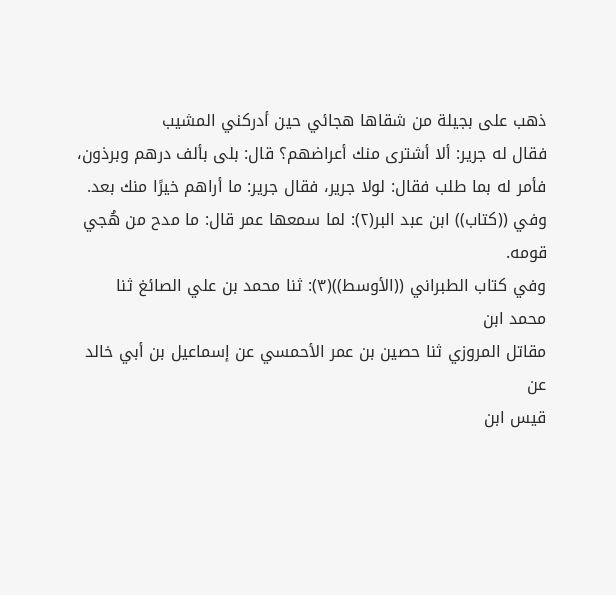ذهب على بجيلة من شقاها هجائي حين أدركني المشيب
فقال له جرير: ألا أشترى منك أعراضهم؟ قال: بلى بألف درهم وبرذون،
فأمر له بما طلب فقال: لولا جرير، فقال جرير: ما أراهم خيرًا منك بعد.
وفي ((كتاب)) ابن عبد البر(٢): لما سمعها عمر قال: ما مدح من هُجي قومه.
وفي كتاب الطبراني ((الأوسط))(٣): ثنا محمد بن علي الصائغ ثنا محمد ابن
مقاتل المروزي ثنا حصين بن عمر الأحمسي عن إسماعيل بن أبي خالد عن
قيس ابن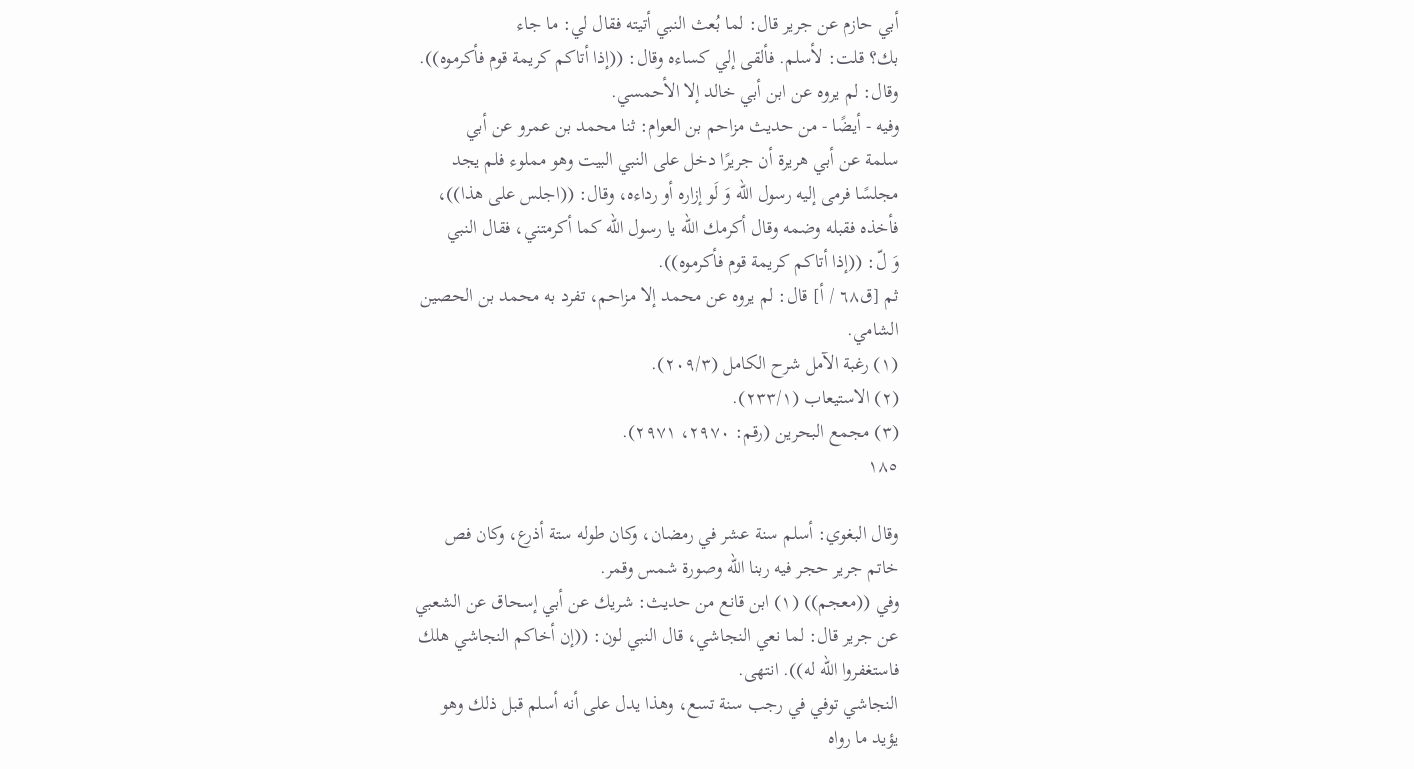أبي حازم عن جرير قال: لما بُعث النبي أتيته فقال لي: ما جاء
بك؟ قلت: لأسلم. فألقى إلي كساءه وقال: ((إذا أتاكم كريمة قوم فأكرموه)).
وقال: لم يروه عن ابن أبي خالد إلا الأحمسي.
وفيه - أيضًا - من حديث مزاحم بن العوام: ثنا محمد بن عمرو عن أبي
سلمة عن أبي هريرة أن جريرًا دخل على النبي البيت وهو مملوء فلم يجد
مجلسًا فرمى إليه رسول الله وَ لَو إزاره أو رداءه، وقال: ((اجلس على هذا))،
فأخذه فقبله وضمه وقال أكرمك الله يا رسول الله كما أكرمتني، فقال النبي
وَ لّ: ((إذا أتاكم كريمة قوم فأكرموه)).
ثم [ق٦٨ / أ] قال: لم يروه عن محمد إلا مزاحم، تفرد به محمد بن الحصين
الشامي.
(١) رغبة الآمل شرح الكامل (٢٠٩/٣).
(٢) الاستيعاب (٢٣٣/١).
(٣) مجمع البحرين (رقم: ٢٩٧٠، ٢٩٧١).
١٨٥

وقال البغوي: أسلم سنة عشر في رمضان، وكان طوله ستة أذرع، وكان فص
خاتم جرير حجر فيه ربنا الله وصورة شمس وقمر.
وفي ((معجم)) (١) ابن قانع من حديث: شريك عن أبي إسحاق عن الشعبي
عن جرير قال: لما نعي النجاشي، قال النبي لون: ((إن أخاكم النجاشي هلك
فاستغفروا الله له)). انتهى.
النجاشي توفي في رجب سنة تسع، وهذا يدل على أنه أسلم قبل ذلك وهو
يؤيد ما رواه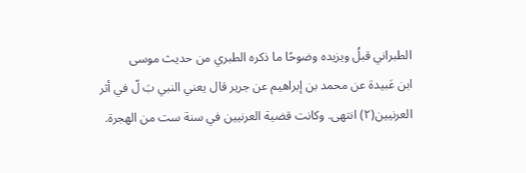الطبراني قبلُ ويزيده وضوحًا ما ذكره الطبري من حديث موسى
ابن عَبيدة عن محمد بن إبراهيم عن جرير قال يعني النبي بَ لّ في أثر
العرنيين(٢) انتهى. وكانت قضية العرنيين في سنة ست من الهجرة.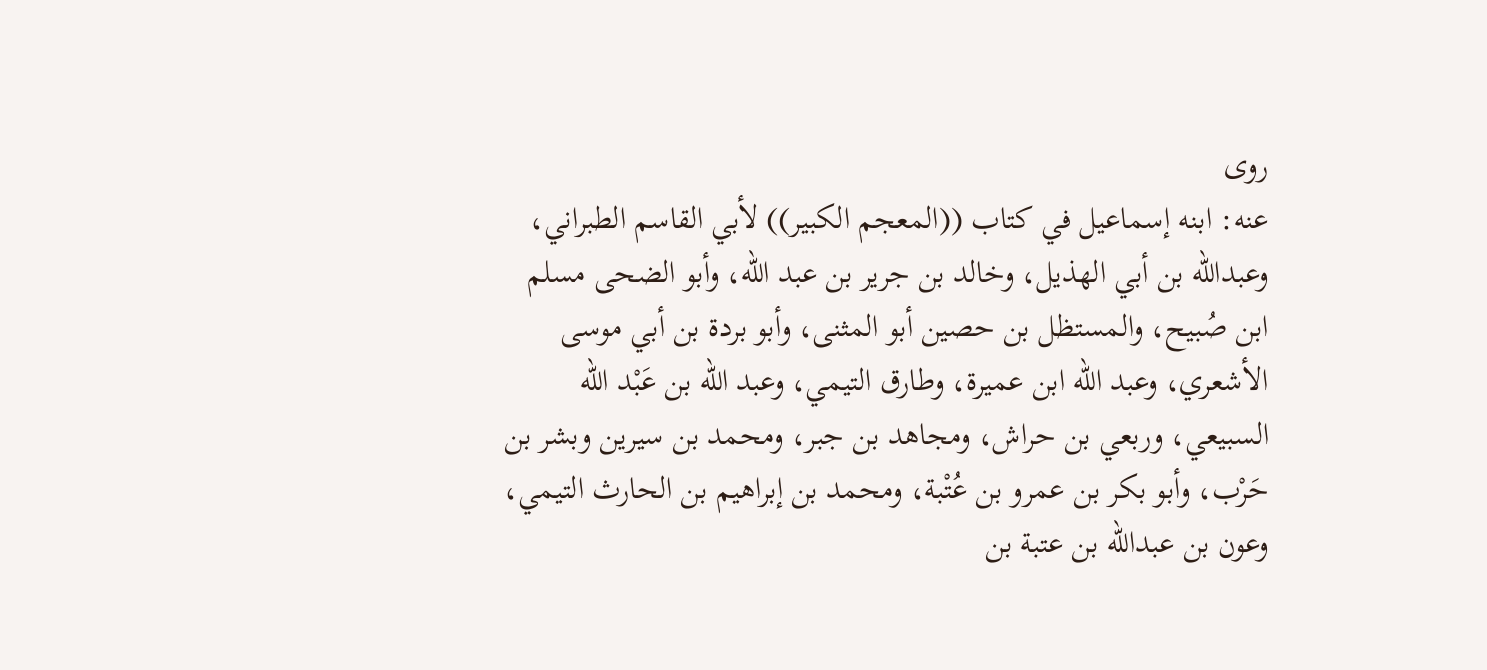روى
عنه: ابنه إسماعيل في كتاب ((المعجم الكبير)) لأبي القاسم الطبراني،
وعبدالله بن أبي الهذيل، وخالد بن جرير بن عبد الله، وأبو الضحى مسلم
ابن صُبيح، والمستظل بن حصين أبو المثنى، وأبو بردة بن أبي موسى
الأشعري، وعبد الله ابن عميرة، وطارق التيمي، وعبد الله بن عَبْد الله
السبيعي، وربعي بن حراش، ومجاهد بن جبر، ومحمد بن سيرين وبشر بن
حَرْب، وأبو بكر بن عمرو بن عُتْبة، ومحمد بن إبراهيم بن الحارث التيمي،
وعون بن عبدالله بن عتبة بن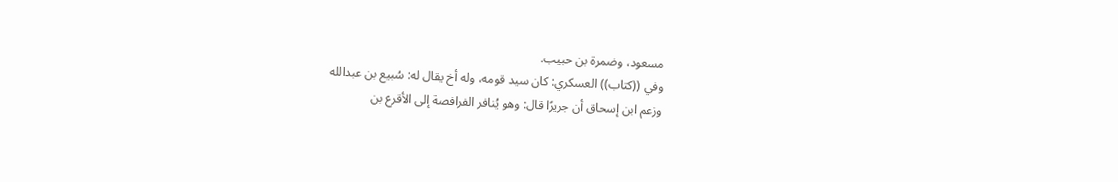مسعود، وضمرة بن حبيب.
وفي ((كتاب)) العسكري: كان سيد قومه، وله أخ يقال له: سُبيع بن عبدالله
وزعم ابن إسحاق أن جريرًا قال: وهو يُنافر الفرافصة إلى الأقرع بن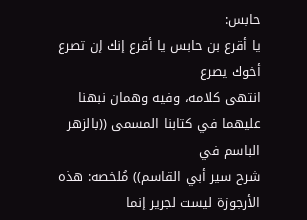حابس:
يا أقرع بن حابس يا أقرع إنك إن تصرع أخوك يصرع
انتهى كلامه، وفيه وهمان نبهنا عليهما في كتابنا المسمى ((بالزهر الباسم في
شرح سير أبي القاسم)) مُلخصه: هذه الأرجوزة ليست لجرير إنما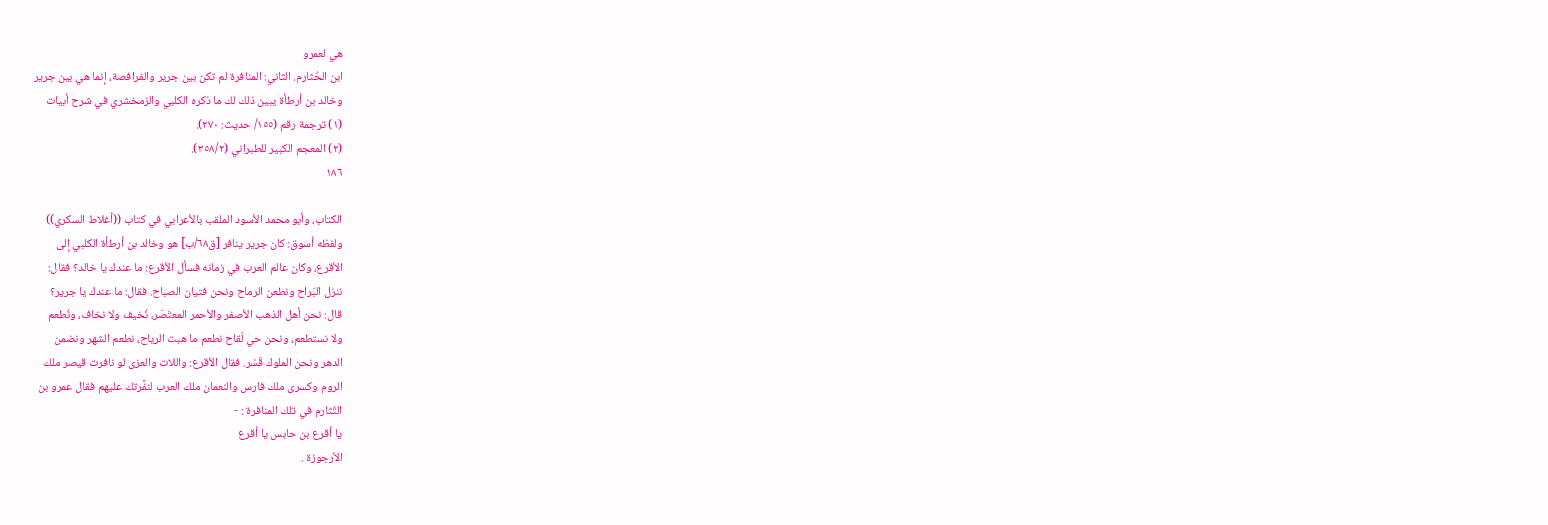هي لعمرو
ابن الحُثارم. الثاني: المنافرة لم تكن بين جرير والفرافصة، إنما هي بين جرير
وخالد بن أرطأة يبين ذلك لك ما ذكره الكلبي والزمخشري في شرح أبيات
(١) ترجمة رقم (١٥٥/ حديث: ٢٧٠).
(٢) المعجم الكبير للطبراني (٣٥٨/٢).
١٨٦

الكتاب، وأبو محمد الأسود الملقب بالأعرابي في كتاب ((أغلاط السكري))
ولفظه أسوق: كان جرير ينافر [ق٦٨/ب] هو وخالد بن أرطأة الكلبي إلى
الأقرع، وكان عالم العرب في زمانه فسأل الأقرع: ما عندك يا خالد؟ فقال:
ننزل البَراح ونطعن الرماح ونحن فتيان الصباح. فقال: ما عندك يا جرير؟
قال: نحن أهل الذهب الأصفر والأحمر المعتَصَر، نُخيف ولا نخاف، ونُطعم
ولا نستطعم، ونحن حي لَقاح نطعم ما هبت الرياح، نطعم الشهر ونضمن
الدهر ونحن الملوك قَسْر. فقال الأقرع: واللات والعزى لو نافرت قيصر ملك
الروم وكسرى ملك فارس والنعمان ملك العرب لنفَّرتك عليهم فقال عمرو بن
التُثارم في تلك المنافرة : -
يا أقرع بن حابس يا أقرع
الأرجوزة .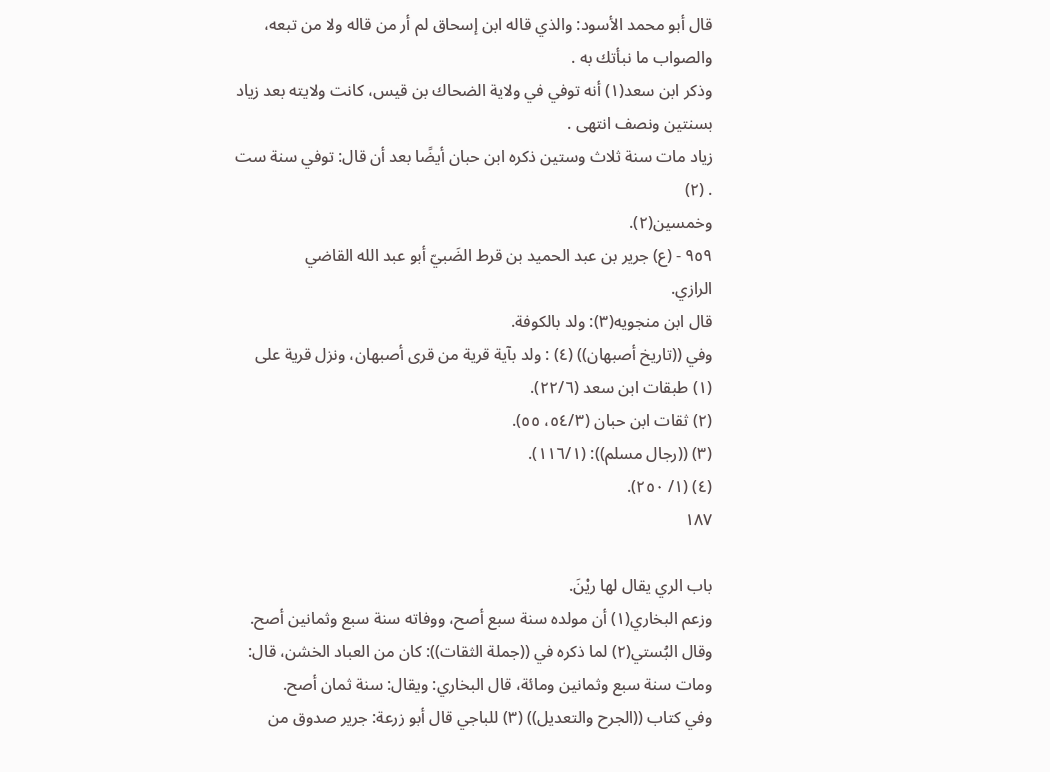قال أبو محمد الأسود: والذي قاله ابن إسحاق لم أر من قاله ولا من تبعه،
والصواب ما نبأتك به .
وذكر ابن سعد(١) أنه توفي في ولاية الضحاك بن قيس، كانت ولايته بعد زياد
بسنتين ونصف انتهى .
زياد مات سنة ثلاث وستين ذكره ابن حبان أيضًا بعد أن قال: توفي سنة ست
. (٢)
وخمسين(٢).
٩٥٩ - (ع) جرير بن عبد الحميد بن قرط الضَبيّ أبو عبد الله القاضي
الرازي.
قال ابن منجويه(٣): ولد بالكوفة.
وفي ((تاريخ أصبهان)) (٤) : ولد بآية قرية من قرى أصبهان، ونزل قرية على
(١) طبقات ابن سعد (٢٢/٦).
(٢) ثقات ابن حبان (٥٤/٣، ٥٥).
(٣) ((رجال مسلم)): (١١٦/١).
(٤) (١/ ٢٥٠).
١٨٧

باب الري يقال لها ریْنَ.
وزعم البخاري(١) أن مولده سنة سبع أصح، ووفاته سنة سبع وثمانين أصح.
وقال البُستي(٢) لما ذكره في ((جملة الثقات)): كان من العباد الخشن، قال:
ومات سنة سبع وثمانين ومائة، قال البخاري: ويقال: سنة ثمان أصح.
وفي كتاب ((الجرح والتعديل)) (٣) للباجي قال أبو زرعة: جرير صدوق من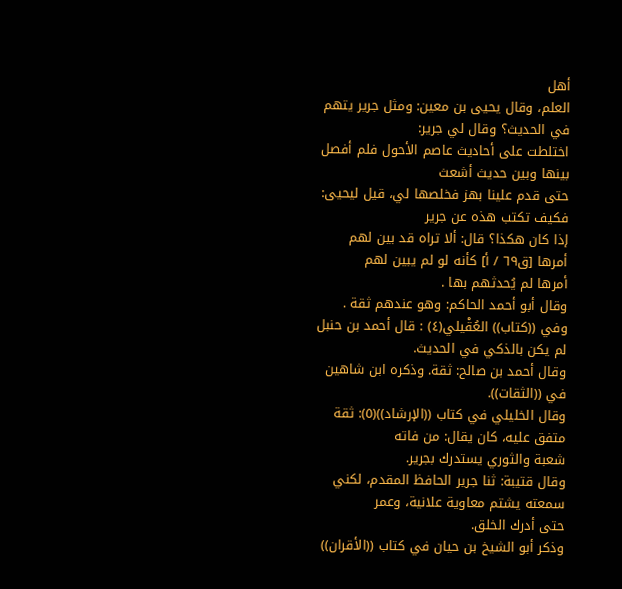أهل
العلم، وقال يحيى بن معين: ومثل جرير يتهم في الحديث؟ وقال لي جرير:
اختلطت على أحاديث عاصم الأحول فلم أفصل بينها وبين حديث أشعث
حتى قدم علينا بهز فخلصها لي، قيل ليحيى: فكيف تكتب هذه عن جرير
إذا كان هكذا؟ قال: ألا تراه قد بين لهم أمرها [ق٦٩ / أ] كأنه لو لم يبين لهم
أمرها لم يُحدثھم بها .
وقال أبو أحمد الحاكم: وهو عندهم ثقة .
وفي ((كتاب)) العُقْيلي(٤) : قال أحمد بن حنبل لم يكن بالذكي في الحديث.
وقال أحمد بن صالح: ثقة. وذكره ابن شاهين في ((الثقات)).
وقال الخليلي في كتاب ((الإرشاد))(٥): ثقة متفق عليه، كان يقال: من فاته
شعبة والثوري يستدرك بجرير.
وقال قتيبة: ثنا جرير الحافظ المقدم، لكني سمعته يشتم معاوية علانية، وعمر
حتى أدرك الخلق.
وذكر أبو الشيخ بن حيان في كتاب ((الأقران))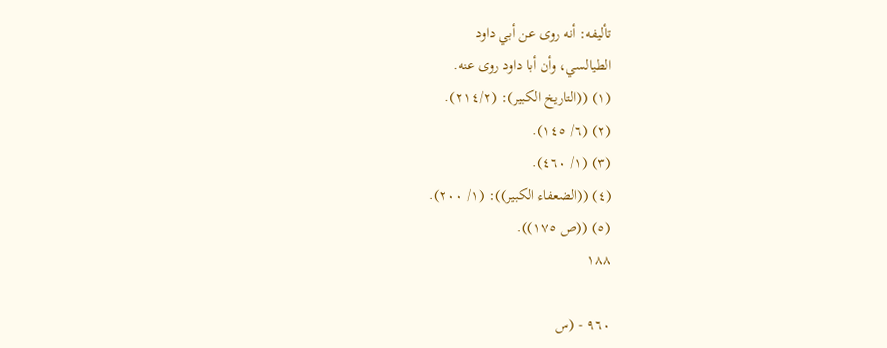تأليفه: أنه روى عن أبي داود
الطيالسي، وأن أبا داود روی عنه.
(١) ((التاريخ الكبير): (٢١٤/٢).
(٢) (٦/ ١٤٥).
(٣) (١/ ٤٦٠).
(٤) ((الضعفاء الكبير)): (١/ ٢٠٠).
(٥) ((ص ١٧٥)).
١٨٨

٩٦٠ - (س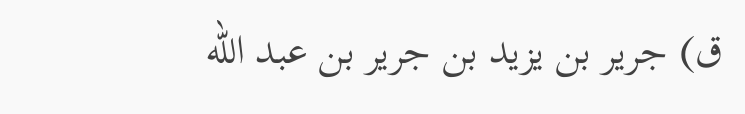ق) جرير بن يزيد بن جرير بن عبد الله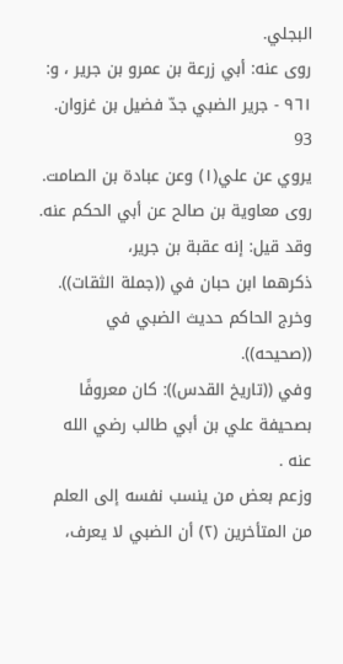البجلي.
روى عنه: أبي زرعة بن عمرو بن جرير ، و:
٩٦١ - جرير الضبي جدّ فضيل بن غزوان.
93
يروي عن علي(١) وعن عبادة بن الصامت.
روى معاوية بن صالح عن أبي الحكم عنه. وقد قيل: إنه عقبة بن جرير،
ذكرهما ابن حبان في ((جملة الثقات)).
وخرج الحاكم حديث الضبي في ((صحيحه)).
وفي ((تاريخ القدس)): كان معروفًا بصحيفة علي بن أبي طالب رضي الله
عنه .
وزعم بعض من ينسب نفسه إلى العلم من المتأخرين (٢) أن الضبي لا يعرف،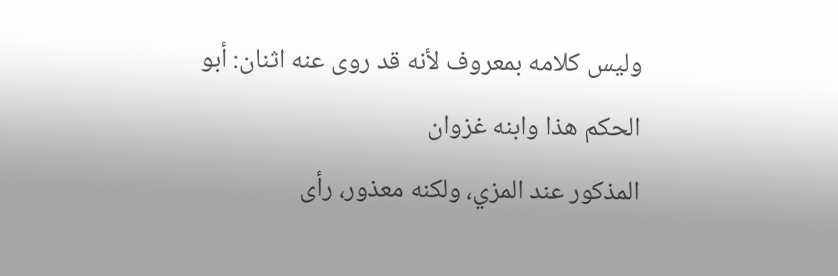وليس كلامه بمعروف لأنه قد روى عنه اثنان: أبو الحكم هذا وابنه غزوان
المذكور عند المزي، ولكنه معذور، رأى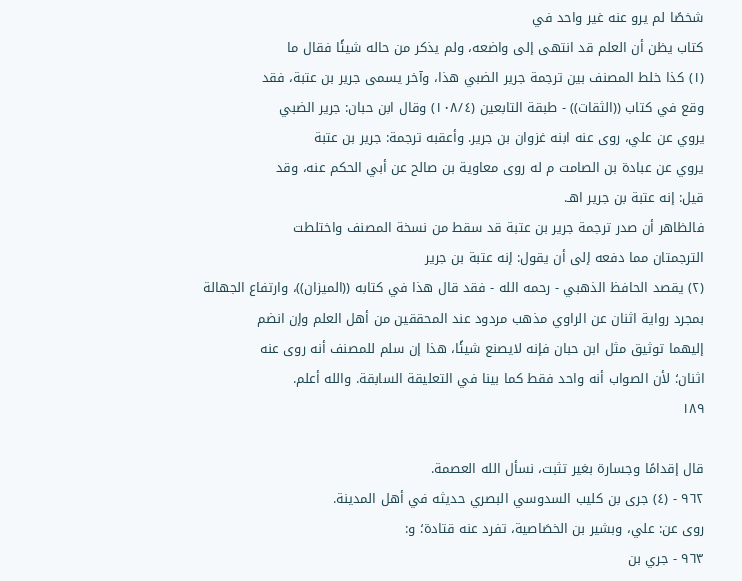شخصًا لم يرو عنه غير واحد في
كتاب يظن أن العلم قد انتهى إلى واضعه، ولم يذكر من حاله شيئًا فقال ما
(١) كذا خلط المصنف بين ترجمة جرير الضبي هذا، وآخر يسمى جرير بن عتبة، فقد
وقع في كتاب ((الثقات)) - طبقة التابعين (١٠٨/٤) وقال ابن حبان: جرير الضبي
يروي عن علي، روى عنه ابنه غزوان بن جرير. وأعقبه ترجمة: جرير بن عتبة
يروي عن عبادة بن الصامت م له روى معاوية بن صالح عن أبي الحكم عنه، وقد
قيل: إنه عتبة بن جرير اهـ.
فالظاهر أن صدر ترجمة جرير بن عتبة قد سقط من نسخة المصنف واختلطت
الترجمتان مما دفعه إلى أن يقول: إنه عتبة بن جرير
(٢) يقصد الحافظ الذهبي - رحمه الله - فقد قال هذا في كتابه ((الميزان))، وارتفاع الجهالة
بمجرد رواية اثنان عن الراوي مذهب مردود عند المحققين من أهل العلم وإن انضم
إليهما توثيق مثل ابن حبان فإنه لايصنع شيئًا، هذا إن سلم للمصنف أنه روى عنه
اثنان؛ لأن الصواب أنه واحد فقط كما بينا في التعليقة السابقة. والله أعلم.
١٨٩

قال إقدامًا وجسارة بغير تثبت، نسأل الله العصمة.
٩٦٢ - (٤) جرى بن كليب السدوسي البصري حديثه في أهل المدينة.
روى عن: علي، وبشير بن الخصَاصية، تفرد عنه قتادة؛ و:
٩٦٣ - جري بن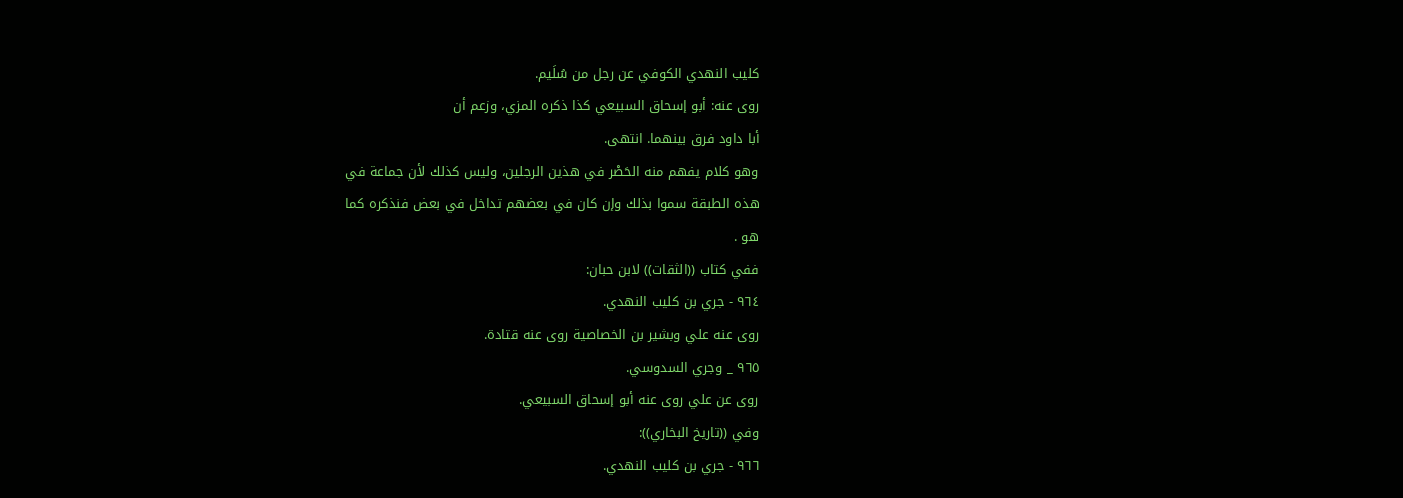كليب النهدي الكوفي عن رجل من سُلَيم.
روى عنه: أبو إسحاق السبيعي كذا ذكره المزي، وزعم أن
أبا داود فرق بينهما. انتهى.
وهو كلام يفهم منه الحَصْر في هذين الرجلين، وليس كذلك لأن جماعة في
هذه الطبقة سموا بذلك وإن كان في بعضهم تداخل في بعض فنذكره كما
هو .
ففي كتاب ((الثقات)) لابن حبان:
٩٦٤ - جري بن كليب النهدي.
روى عنه علي وبشير بن الخصاصية روى عنه قتادة.
٩٦٥ _ وجري السدوسي.
روى عن علي روى عنه أبو إسحاق السبيعي.
وفي ((تاريخ البخاري)):
٩٦٦ - جري بن كليب النهدي.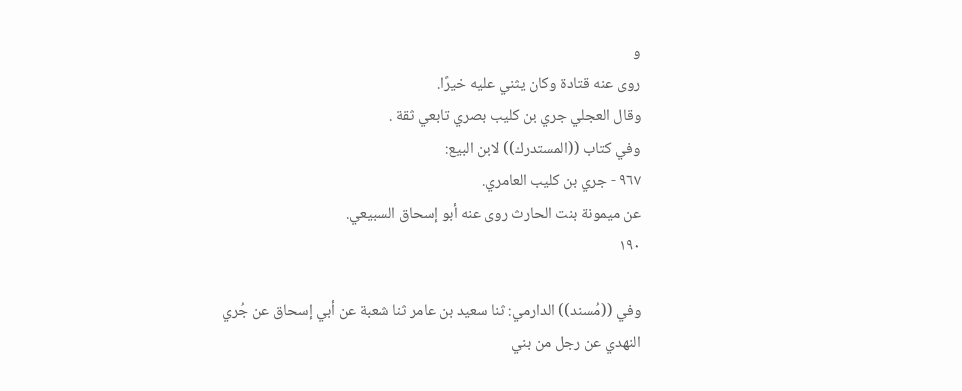و
روى عنه قتادة وكان يثني عليه خيرًا.
وقال العجلي جري بن كليب بصري تابعي ثقة .
وفي كتاب ((المستدرك)) لابن البيع:
٩٦٧ - جري بن كليب العامري.
عن ميمونة بنت الحارث روى عنه أبو إسحاق السبيعي.
١٩٠

وفي ((مُسند)) الدارمي: ثنا سعيد بن عامر ثنا شعبة عن أبي إسحاق عن جُري
النهدي عن رجل من بني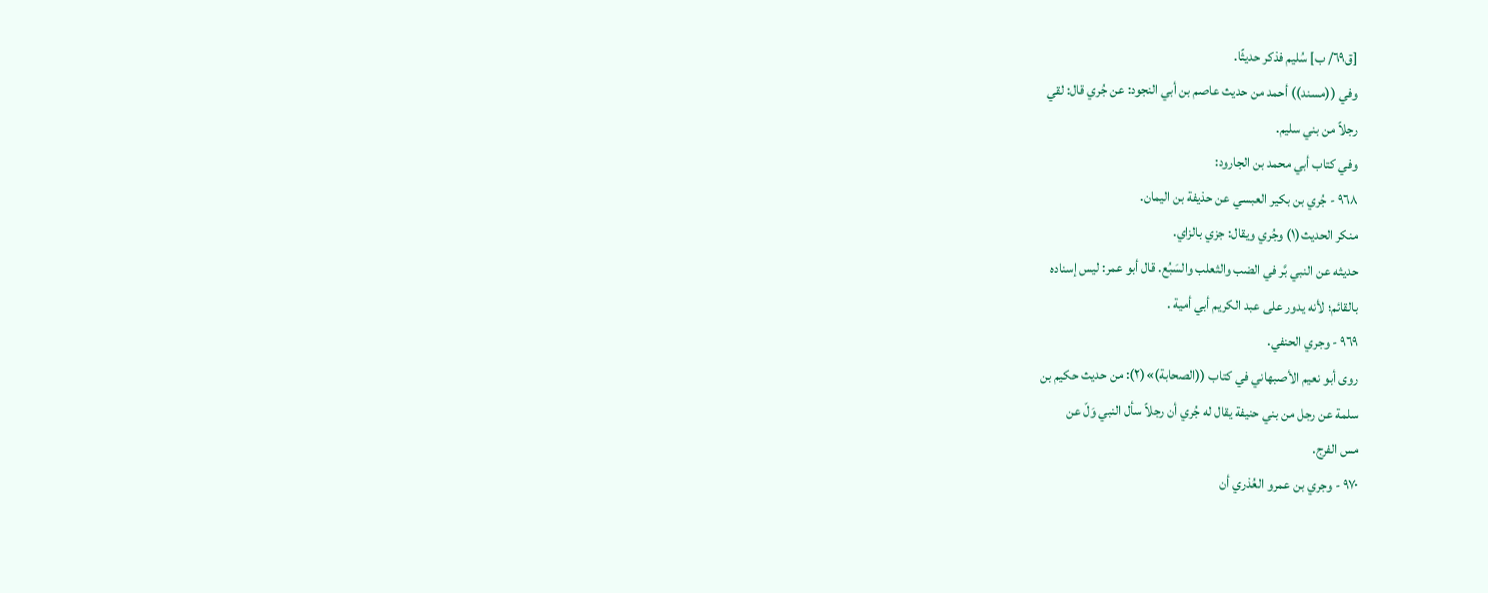[ق٦٩/ ب] سُليم فذكر حديثًا.
وفي ((مسند)) أحمد من حديث عاصم بن أبي النجود: عن جُري قال: لقي
رجلاً من بني سليم.
وفي كتاب أبي محمد بن الجارود:
٩٦٨ - جُري بن بكير العبسي عن حذيفة بن اليمان.
منكر الحديث(١) وجُري ويقال: جزي بالزاي.
حديثه عن النبي بَّر في الضب والثعلب والسَبُع. قال أبو عمر: ليس إسناده
بالقائم؛ لأنه يدور على عبد الكريم أبي أمية .
٩٦٩ - وجري الحنفي.
روى أبو نعيم الأصبهاني في كتاب ((الصحابة)»(٢): من حديث حكيم بن
سلمة عن رجل من بني حنيفة يقال له جُري أن رجلاً سأل النبي وَلّ عن
مس الفرج.
٩٧٠ - وجري بن عمرو العُذري أن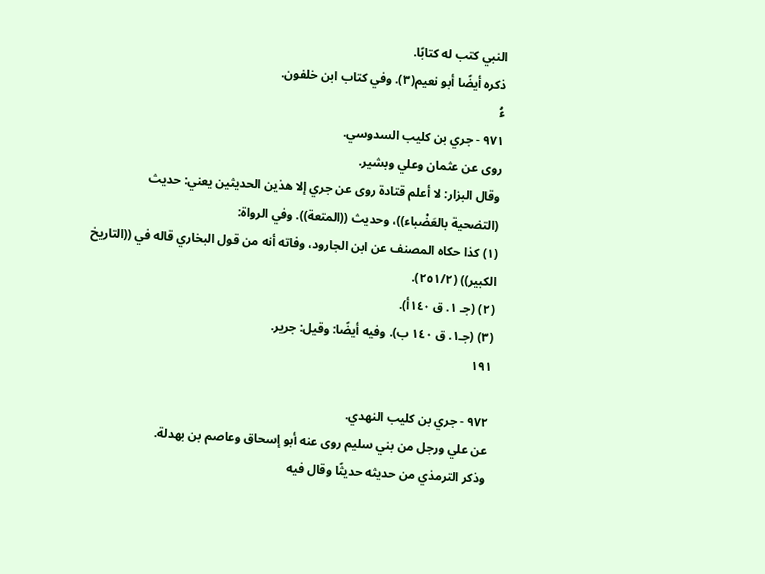النبي كتب له كتابًا.
ذكره أيضًا أبو نعيم(٣). وفي كتاب ابن خلفون.
ءُ
٩٧١ - جري بن كليب السدوسي.
روى عن عثمان وعلي وبشير.
وقال البزار: لا أعلم قتادة روى عن جري إلا هذين الحديثين يعني: حديث
(التضحية بالعَضْباء))، وحديث ((المتعة)). وفي الرواة:
(١) كذا حكاه المصنف عن ابن الجارود، وفاته أنه من قول البخاري قاله في ((التاريخ
الكبير)) (٢٥١/٢).
(٢) (جـ ١. ق ١٤٠أ).
(٣) (جـ١. ق ١٤٠ ب). وفيه أيضًا: وقيل: جرير.
١٩١

٩٧٢ - جري بن كليب النهدي.
عن علي ورجل من بني سليم روى عنه أبو إسحاق وعاصم بن بهدلة.
وذکر الترمذي من حديثه حديثًا وقال فيه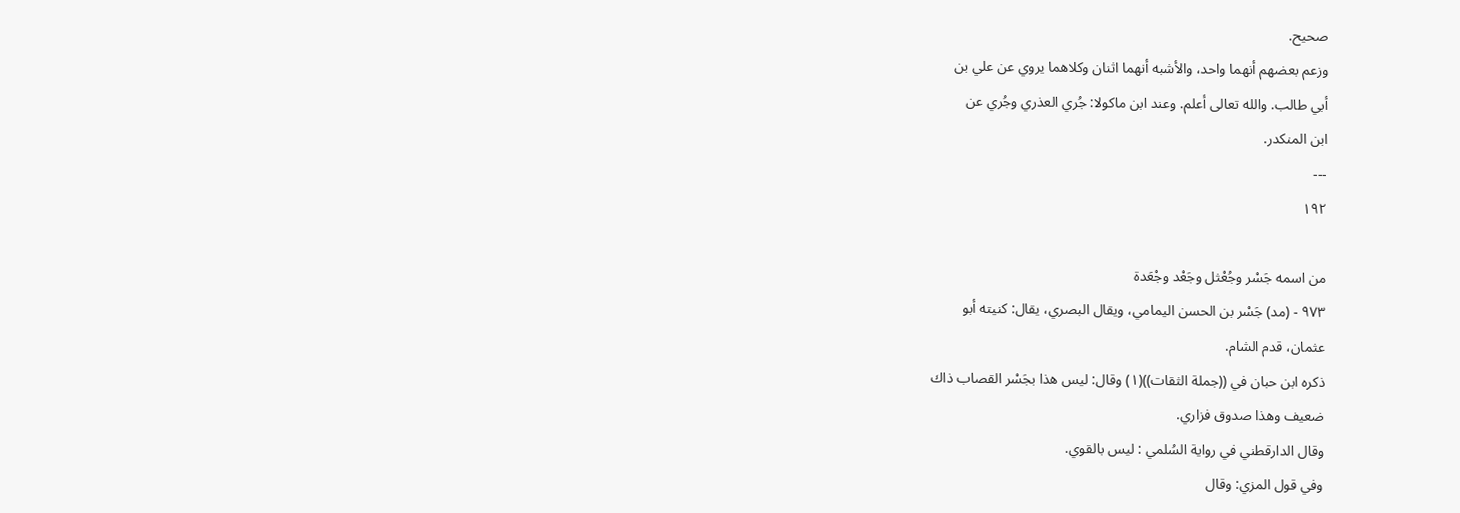صحيح.
وزعم بعضهم أنهما واحد، والأشبه أنهما اثنان وكلاهما يروي عن علي بن
أبي طالب. والله تعالى أعلم. وعند ابن ماكولا: جُري العذري وجُري عن
ابن المنكدر.
---
١٩٢

من اسمه جَسْر وجُعْثل وجَعْد وجْعَدة
٩٧٣ - (مد) جَسْر بن الحسن اليمامي، ويقال البصري، يقال: كنيته أبو
عثمان، قدم الشام.
ذكره ابن حبان في ((جملة الثقات))(١) وقال: ليس هذا بجَسْر القصاب ذاك
ضعيف وهذا صدوق فزاري.
وقال الدارقطني في رواية السُلمي : ليس بالقوي.
وفي قول المزي: وقال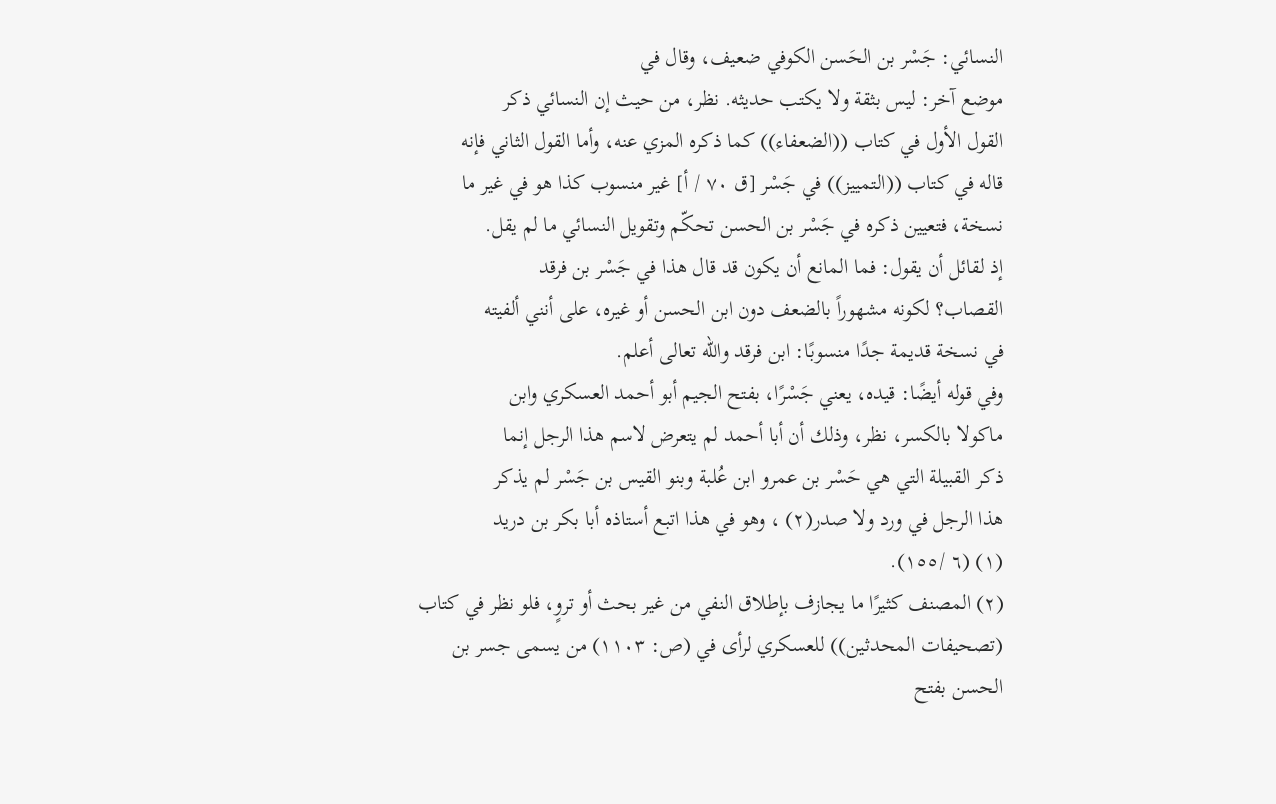النسائي: جَسْر بن الحَسن الكوفي ضعيف، وقال في
موضع آخر: ليس بثقة ولا يكتب حديثه. نظر، من حيث إن النسائي ذكر
القول الأول في كتاب ((الضعفاء)) كما ذكره المزي عنه، وأما القول الثاني فإنه
قاله في كتاب ((التمييز)) في جَسْر [ق ٧٠ / أ] غير منسوب كذا هو في غير ما
نسخة، فتعيين ذكره في جَسْر بن الحسن تحكّم وتقويل النسائي ما لم يقل.
إذ لقائل أن يقول: فما المانع أن يكون قد قال هذا في جَسْر بن فرقد
القصاب؟ لكونه مشهوراً بالضعف دون ابن الحسن أو غيره، على أنني ألفيته
في نسخة قديمة جدًا منسوبًا: ابن فرقد والله تعالى أعلم.
وفي قوله أيضًا: قيده، يعني جَسْرًا، بفتح الجيم أبو أحمد العسكري وابن
ماكولا بالكسر، نظر، وذلك أن أبا أحمد لم يتعرض لاسم هذا الرجل إنما
ذكر القبيلة التي هي حَسْر بن عمرو ابن عُلبة وبنو القيس بن جَسْر لم يذكر
هذا الرجل في ورد ولا صدر(٢) ، وهو في هذا اتبع أستاذه أبا بكر بن درید
(١) (٦ /١٥٥).
(٢) المصنف كثيرًا ما يجازف بإطلاق النفي من غير بحث أو تروٍ، فلو نظر في كتاب
(تصحيفات المحدثين)) للعسكري لرأى في (ص: ١١٠٣) من يسمى جسر بن
الحسن بفتح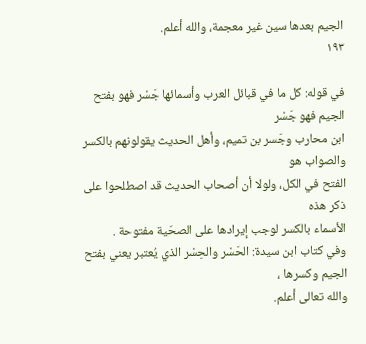الجيم بعدها سين غير معجمة، والله أعلم.
١٩٣

في قوله: كل ما في قبائل العرب وأسمائها جَسْر فهو بفتح الجيم فهو جَسْر
ابن محارب وجَسر بن تميم، وأهل الحديث يقولونھم بالكسر والصواب هو
الفتح في الكل، ولولا أن أصحاب الحديث قد اصطلحوا على ذكر هذه
الأسماء بالكسر لوجب إيرادها على الصحّية مفتوحة .
وفي كتاب ابن سيدة: الحَسْر والحِسْر الذي يُعتبر يعني بفتح الجيم وكسرها ،
والله تعالى أعلم.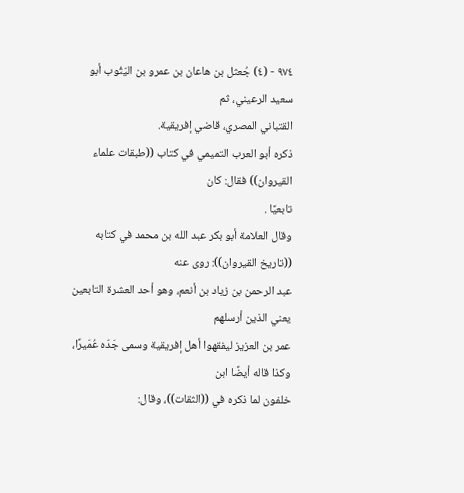٩٧٤ - (٤) جُعثل بن هاعان بن عمرو بن اليّثُوب أبو سعيد الرعيني، ثم
القتباني المصري، قاضي إفريقية.
ذكره أبو العرب التميمي في كتاب ((طبقات علماء القيروان)) فقال: كان
تابعیًا .
وقال العلامة أبو بكر عبد الله بن محمد في كتابه ((تاريخ القيروان)): روى عنه
عبد الرحمن بن زياد بن أنعم، وهو أحد العشرة التابعين يعني الذين أرسلهم
عمر بن العزيز ليفقهوا أهل إفريقية وسمى جَدّه عُمَيرًا، وكذا قاله أيضًا ابن
خلفون لما ذكره في ((الثقات))، وقال: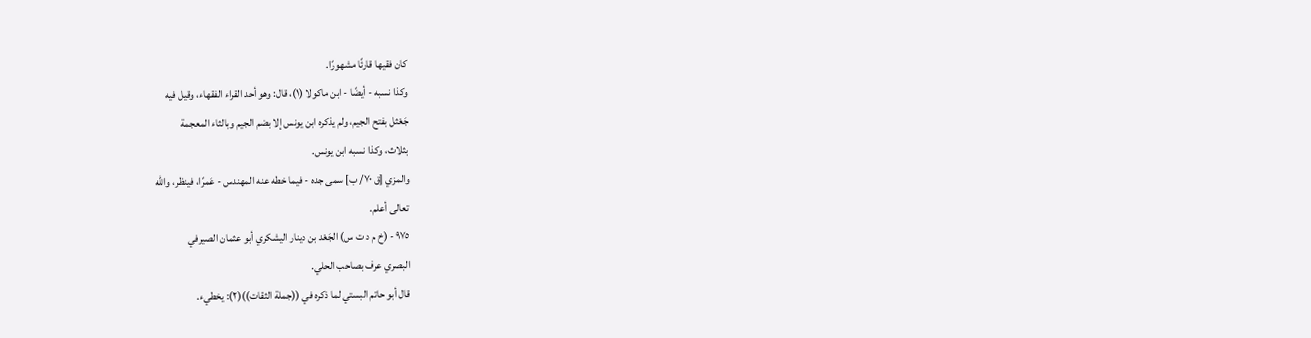كان فقيها قارئًا مشهورًا.
وكذا نسبه - أيضًا - ابن ماكولا (١)، قال: وهو أحد القراء الفقهاء، وقيل فيه
جَعْثل بفتح الجيم، ولم يذكره ابن يونس إلا بضم الجيم وبالثاء المعجمة
بثلاث، وكذا نسبه ابن يونس.
والمزي [ق ٧٠/ ب] سمى جده - فيما خطه عنه المهندس - عَمرًا، فينظر، والله
تعالى أعلم.
٩٧٥ - (خ م د ت س) الجَعْد بن دينار اليشكري أبو عثمان الصيرفي
البصري عرف بصاحب الحلي.
قال أبو حاتم البستي لما ذكره في ((جملة الثقات))(٢): يخطيء.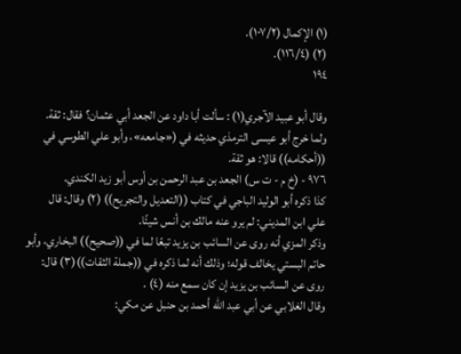(١) الإكمال (١٠٧/٢).
(٢) (١١٦/٤).
١٩٤

وقال أبو عبيد الآجري(١) : سألت أبا داود عن الجعد أبي عثمان؟ فقال: ثقة.
ولما خرج أبو عيسى الترمذي حديثه في («جامعه»، وأبو علي الطوسي في
((أحكامه)) قالا: هو ثقة.
٩٧٦ - (خ م - ت س) الجعد بن عبد الرحمن بن أوس أبو زيد الكندي.
كذا ذكره أبو الوليد الباجي في كتاب ((التعديل والتجريح)) (٢) وقال: قال
علي ابن المديني: لم يرو عنه مالك بن أنس شيئًا.
وذكر المزي أنه روى عن السائب بن يزيد تبعًا لما في ((صحيح)) البخاري، وأبو
حاتم البستي يخالف قوله؛ وذلك أنه لما ذكره في ((جملة الثقات))(٣) قال:
روى عن السائب بن يزيد إن كان سمع منه (٤) .
وقال الغلابي عن أبي عبد الله أحمد بن حنبل عن مكي: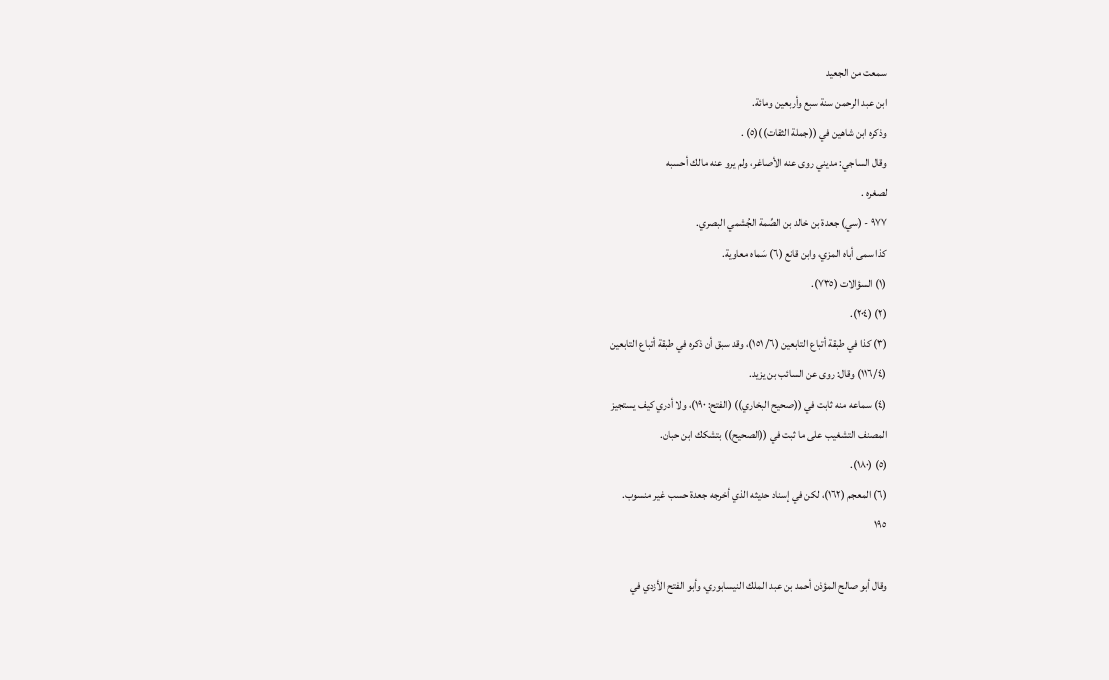سمعت من الجعيد
ابن عبد الرحمن سنة سبع وأربعين ومائة.
وذكره ابن شاهين في ((جملة الثقات))(٥) .
وقال الساجي: مديني روى عنه الأصاغر، ولم يرو عنه مالك أحسبه
لصغره .
٩٧٧ - (سي) جعدة بن خالد بن الصِّمة الجُشمي البصري.
كذا سمى أباه المزي، وابن قانع (٦) سَماه معاوية.
(١) السؤالات (٧٣٥).
(٢) (٢٠٤).
(٣) كذا في طبقة أتباع التابعين (٦/ ١٥١)، وقد سبق أن ذكره في طبقة أتباع التابعين
(١١٦/٤) وقال: روى عن السائب بن یزید.
(٤) سماعه منه ثابت في ((صحيح البخاري)) (الفتح: ١٩٠)، ولا أدري كيف يستجيز
المصنف التشغيب على ما ثبت في ((الصحيح)) بتشكك ابن حبان.
(٥) (١٨٠).
(٦) المعجم (١٦٢)، لكن في إسناد حديثه الذي أخرجه جعدة حسب غير منسوب.
١٩٥

وقال أبو صالح المؤذن أحمد بن عبد الملك النيسابوري، وأبو الفتح الأزدي في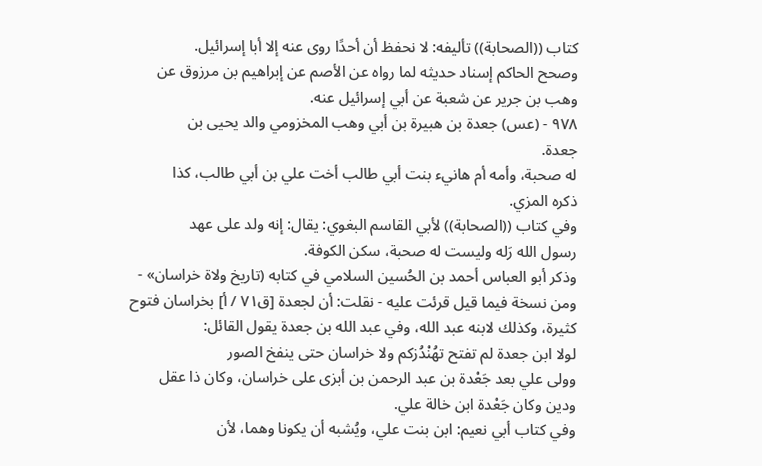كتاب ((الصحابة)) تأليفه: لا نحفظ أن أحدًا روى عنه إلا أبا إسرائيل.
وصحح الحاكم إسناد حديثه لما رواه عن الأصم عن إبراهيم بن مرزوق عن
وهب بن جرير عن شعبة عن أبي إسرائيل عنه.
٩٧٨ - (عس) جعدة بن هبيرة بن أبي وهب المخزومي والد يحيى بن
جعدة.
له صحبة، وأمه أم هانيء بنت أبي طالب أخت علي بن أبي طالب، كذا
ذكره المزي.
وفي كتاب ((الصحابة)) لأبي القاسم البغوي: يقال: إنه ولد على عهد
رسول الله رَله وليست له صحبة، سكن الكوفة.
وذكر أبو العباس أحمد بن الحُسين السلامي في كتابه (تاريخ ولاة خراسان» -
ومن نسخة فيما قيل قرئت عليه - نقلت: أن لجعدة [ق٧١ / أ] بخراسان فتوح
كثيرة، وكذلك لابنه عبد الله، وفي عبد الله بن جعدة يقول القائل:
لولا ابن جعدة لم تفتح تهُنْدُزكم ولا خراسان حتى ينفخ الصور
وولى علي بعد جَعْدة بن عبد الرحمن بن أبزى على خراسان، وكان ذا عقل
ودين وكان جَعْدة ابن خالة علي.
وفي كتاب أبي نعيم: ابن بنت علي، ويُشبه أن يكونا وهما، لأن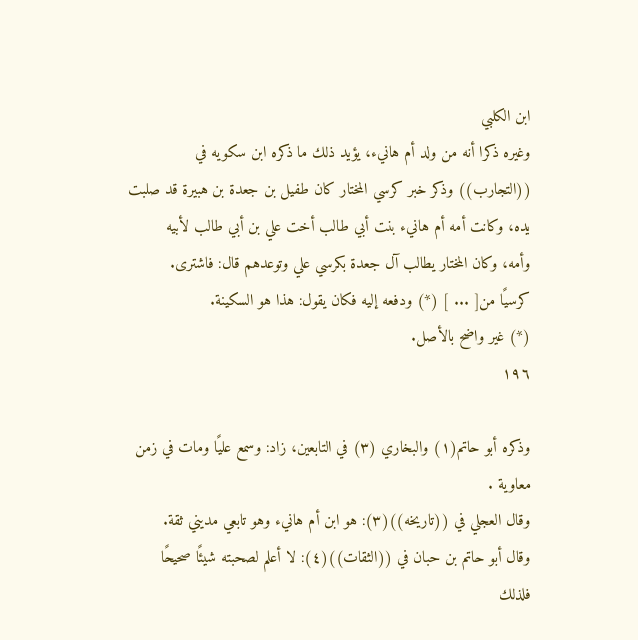ابن الكلبي
وغيره ذكرا أنه من ولد أم هانيء، يؤيد ذلك ما ذكره ابن سكويه في
((التجارب)) وذكر خبر كرسي المختار كان طفيل بن جعدة بن هبيرة قد صلبت
يده، وكانت أمه أم هانيء بنت أبي طالب أخت علي بن أبي طالب لأبيه
وأمه، وكان المختار يطالب آل جعدة بكرسي علي وتوعدهم قال: فاشترى.
كرسيًا من[ ... ] (*) ودفعه إليه فكان يقول: هذا هو السكينة.
(*) غير واضح بالأصل.
١٩٦

وذكره أبو حاتم(١) والبخاري (٣) في التابعين، زاد: وسمع عليًا ومات في زمن
معاوية .
وقال العجلي في ((تاريخه))(٣): هو ابن أم هانيء وهو تابعي مديني ثقة.
وقال أبو حاتم بن حبان في ((الثقات))(٤): لا أعلم لصحبته شيئًا صحيحًا
فلذلك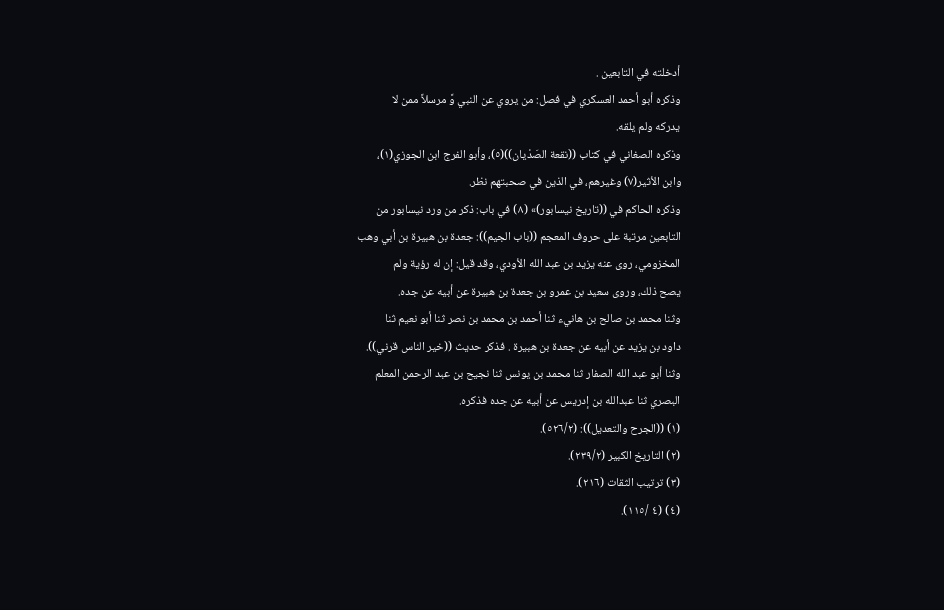أدخلته في التابعين .
وذكره أبو أحمد العسكري في فصل: من يروي عن النبي وَّ مرسلاً ممن لا
یدرکه ولم يلقه.
وذكره الصغاني في كتاب ((نقعة الصَدْيان))(٥)، وأبو الفرج ابن الجوزي(١)،
وابن الأثير(٧) وغيرهم، في الذين في صحبتهم نظر.
وذكره الحاكم في ((تاريخ نيسابور)» (٨) في باب: ذكر من ورد نيسابور من
التابعين مرتبة على حروف المعجم ((باب الجيم)): جعدة بن هبيرة بن أبي وهب
المخزومي، روى عنه يزيد بن عبد الله الأودي، وقد قيل: إن له رؤية ولم
يصح ذلك، وروى سعيد بن عمرو بن جعدة بن هبيرة عن أبيه عن جده.
وثنا محمد بن صالح بن هانيء ثنا أحمد بن محمد بن نصر ثنا أبو نعيم ثنا
داود بن يزيد عن أبيه عن جعدة بن هبيرة . فذكر حديث ((خير الناس قرني)).
وثنا أبو عبد الله الصفار ثنا محمد بن يونس ثنا نجيح بن عبد الرحمن المعلم
البصري ثنا عبدالله بن إدريس عن أبيه عن جده فذكره.
(١) ((الجرح والتعديل)): (٥٢٦/٢).
(٢) التاريخ الكبير (٢٣٩/٢).
(٣) ترتيب الثقات (٢١٦).
(٤) (٤ /١١٥).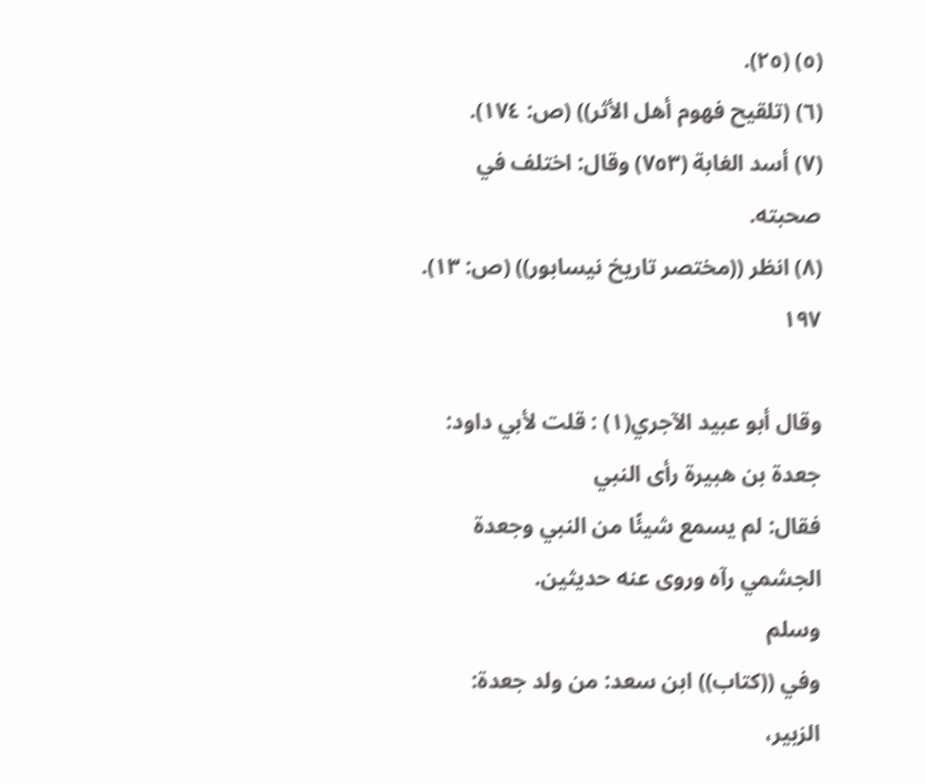(٥) (٢٥).
(٦) (تلقيح فهوم أهل الأثر)) (ص: ١٧٤).
(٧) أسد الغابة (٧٥٣) وقال: اختلف في صحبته.
(٨) انظر ((مختصر تاريخ نيسابور)) (ص: ١٣).
١٩٧

وقال أبو عبيد الآجري(١) : قلت لأبي داود: جعدة بن هبيرة رأى النبي
فقال: لم يسمع شيئًا من النبي وجعدة الجشمي رآه وروى عنه حديثين.
وسلم
وفي ((كتاب)) ابن سعد: من ولد جعدة: الزبير،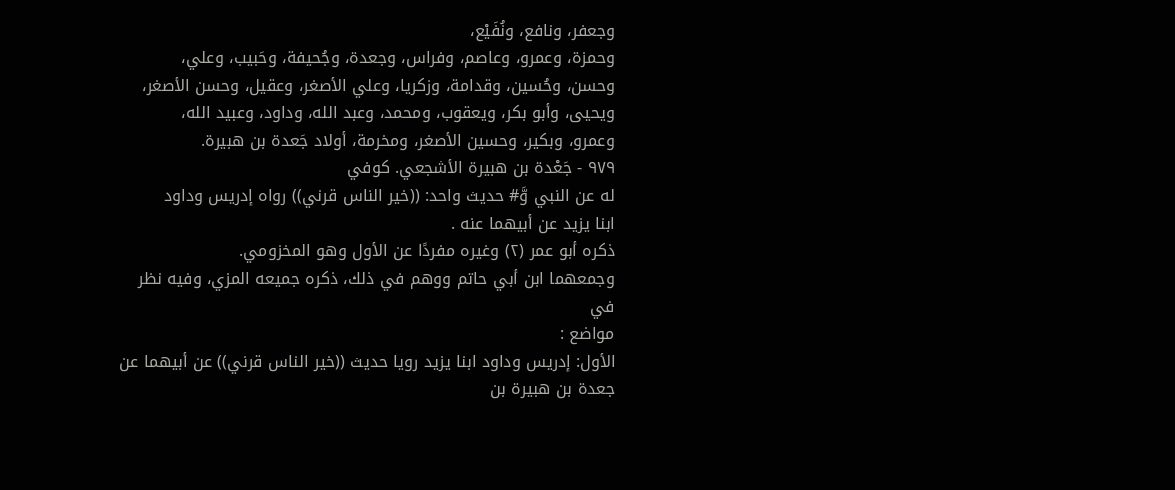وجعفر، ونافع، ونُفَيْع،
وحمزة، وعمرو، وعاصم، وفراس، وجعدة، وجُحيفة، وحَبيب، وعلي،
وحسن، وحُسين، وقدامة، وزكريا، وعلي الأصغر، وعقيل، وحسن الأصغر،
ويحيى، وأبو بكر، ويعقوب، ومحمد، وعبد الله، وداود، وعبيد الله،
وعمرو، وبكير، وحسين الأصغر، ومخرمة، أولاد جَعدة بن هبيرة.
٩٧٩ - جَعْدة بن هبيرة الأشجعي. كوفي
له عن النبي وَّ# حديث واحد: ((خير الناس قرني)) رواه إدريس وداود
ابنا يزيد عن أبيهما عنه .
ذكره أبو عمر (٢) وغيره مفردًا عن الأول وهو المخزومي.
وجمعهما ابن أبي حاتم ووهم في ذلك، ذكره جميعه المزي، وفيه نظر في
مواضع :
الأول: إدريس وداود ابنا يزيد رويا حديث ((خير الناس قرني)) عن أبيهما عن
جعدة بن هبيرة بن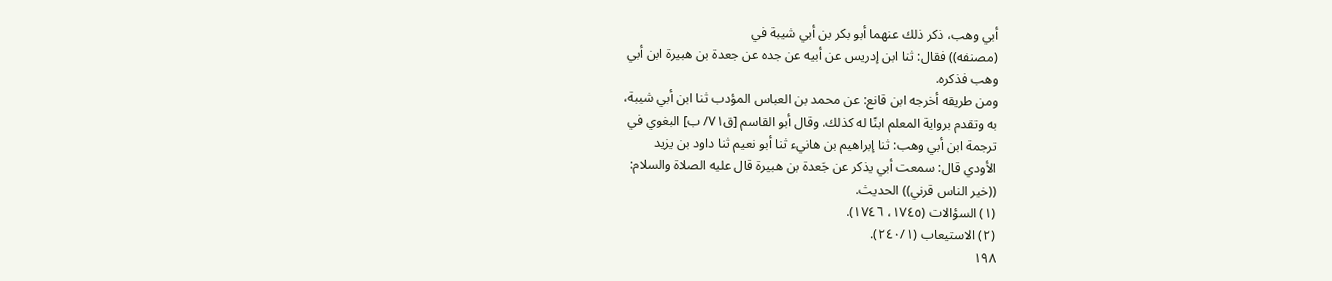أبي وهب، ذكر ذلك عنهما أبو بكر بن أبي شيبة في
(مصنفه)) فقال: ثنا ابن إدريس عن أبيه عن جده عن جعدة بن هبيرة ابن أبي
وهب فذكره.
ومن طريقه أخرجه ابن قانع: عن محمد بن العباس المؤدب ثنا ابن أبي شيبة،
به وتقدم برواية المعلم ابنًا له كذلك. وقال أبو القاسم [ق٧١/ ب] البغوي في
ترجمة ابن أبي وهب: ثنا إبراهيم بن هانيء ثنا أبو نعيم ثنا داود بن يزيد
الأودي قال: سمعت أبي يذكر عن جَعدة بن هبيرة قال عليه الصلاة والسلام:
((خير الناس قرني)) الحديث.
(١) السؤالات (١٧٤٥، ١٧٤٦).
(٢) الاستيعاب (٢٤٠/١).
١٩٨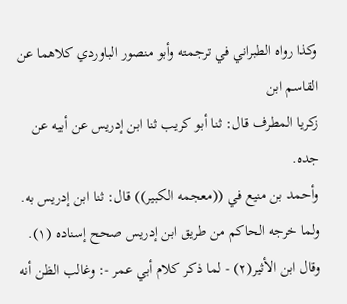وكذا رواه الطبراني في ترجمته وأبو منصور الباوردي كلاهما عن القاسم ابن
زكريا المطرف قال: ثنا أبو كريب ثنا ابن إدريس عن أبيه عن جده.
وأحمد بن منيع في ((معجمه الكبير)) قال: ثنا ابن إدريس به.
ولما خرجه الحاكم من طريق ابن إدريس صحح إسناده (١).
وقال ابن الأثير(٢) - لما ذكر كلام أبي عمر -: وغالب الظن أنه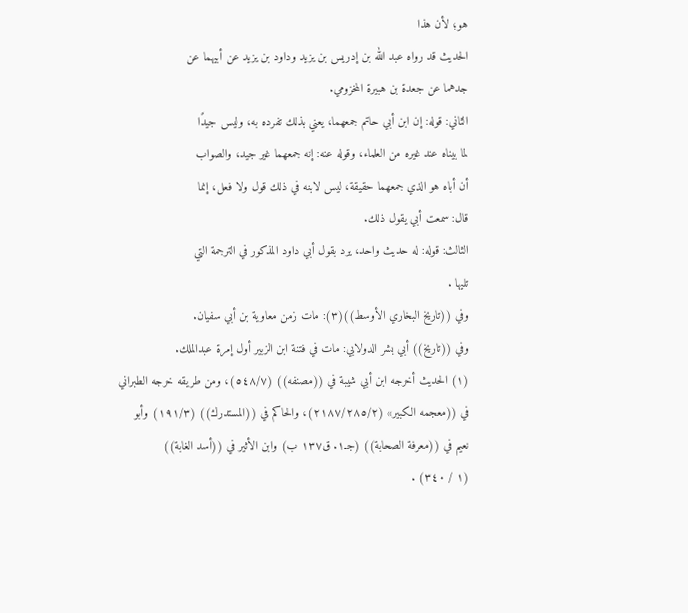هو؛ لأن هذا
الحديث قد رواه عبد الله بن إدريس بن يزيد وداود بن يزيد عن أبيهما عن
جدهما عن جعدة بن هبيرة المخزومي.
الثاني: قوله: إن ابن أبي حاتم جمعهما، يعني بذلك تفرده به، وليس جيدًا
لما بيناه عند غيره من العلماء، وقوله عنه: إنه جمعهما غير جيد، والصواب
أن أباه هو الذي جمعهما حقيقة، ليس لابنه في ذلك قول ولا فعل، إنما
قال: سمعت أبي يقول ذلك.
الثالث: قوله: له حديث واحد، يرد بقول أبي داود المذكور في الترجمة التي
تليها .
وفي ((تاريخ البخاري الأوسط))(٣): مات زمن معاوية بن أبي سفيان.
وفي ((تاريخ)) أبي بشر الدولابي: مات في فتنة ابن الزبير أول إمرة عبدالملك.
(١) الحديث أخرجه ابن أبي شيبة في ((مصنفه)) (٥٤٨/٧)، ومن طريقه خرجه الطبراني
في ((معجمه الكبير» (٢١٨٧/٢٨٥/٢)، والحاكم في ((المستدرك)) (١٩١/٣) وأبو
نعيم في ((معرفة الصحابة)) (جـ١. ق١٣٧ ب) وابن الأثير في ((أسد الغابة))
(١ / ٣٤٠) .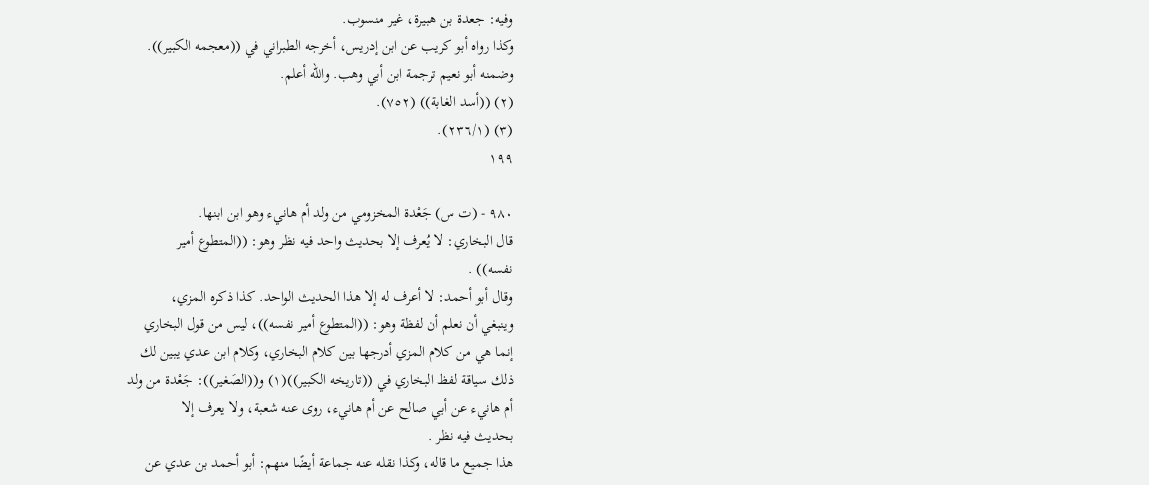وفيه: جعدة بن هبيرة، غير منسوب.
وكذا رواه أبو كريب عن ابن إدريس، أخرجه الطبراني في ((معجمه الكبير)).
وضمنه أبو نعيم ترجمة ابن أبي وهب. والله أعلم.
(٢) ((أسد الغابة)) (٧٥٢).
(٣) (٢٣٦/١).
١٩٩

٩٨٠ - (ت س) جَعْدة المخزومي من ولد أم هانيء وهو ابن ابنها.
قال البخاري: لا يُعرف إلا بحديث واحد فيه نظر وهو: ((المتطوع أمير
نفسه)) .
وقال أبو أحمد: لا أعرف له إلا هذا الحديث الواحد. كذا ذكره المزي،
وينبغي أن نعلم أن لفظة وهو: ((المتطوع أمير نفسه))، ليس من قول البخاري
إنما هي من كلام المزي أدرجها بين كلام البخاري، وكلام ابن عدي يبين لك
ذلك سياقة لفظ البخاري في ((تاريخه الكبير))(١) و((الصَغير)): جَعْدة من ولد
أم هانيء عن أبي صالح عن أم هانيء، روى عنه شعبة، ولا يعرف إلا
بحديث فيه نظر .
هذا جميع ما قاله، وكذا نقله عنه جماعة أيضًا منهم: أبو أحمد بن عدي عن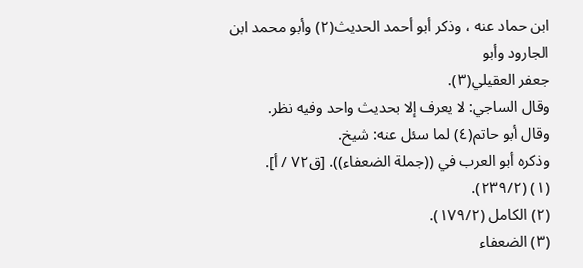ابن حماد عنه ، وذكر أبو أحمد الحديث(٢) وأبو محمد ابن الجارود وأبو
جعفر العقيلي(٣).
وقال الساجي: لا يعرف إلا بحديث واحد وفيه نظر.
وقال أبو حاتم(٤) لما سئل عنه: شيخ.
وذكره أبو العرب في ((جملة الضعفاء)). [ق٧٢ / أ].
(١) (٢٣٩/٢).
(٢) الكامل (١٧٩/٢).
(٣) الضعفاء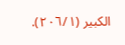الكبير (٢٠٦/١).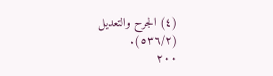(٤) الجرح والتعديل (٥٣٦/٢).
٢٠٠